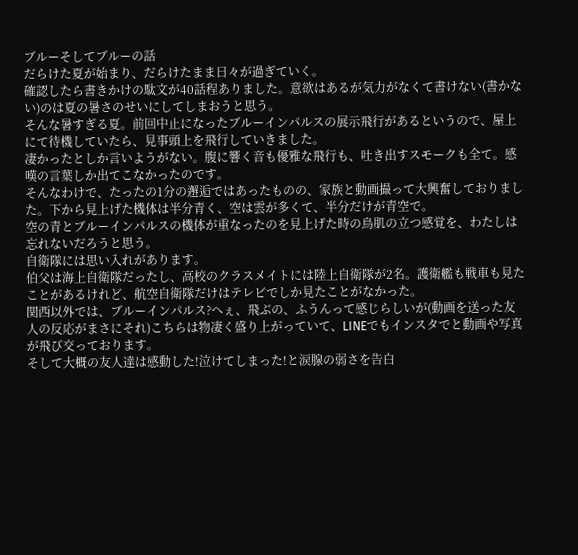ブルーそしてブルーの話
だらけた夏が始まり、だらけたまま日々が過ぎていく。
確認したら書きかけの駄文が40話程ありました。意欲はあるが気力がなくて書けない(書かない)のは夏の暑さのせいにしてしまおうと思う。
そんな暑すぎる夏。前回中止になったブルーインパルスの展示飛行があるというので、屋上にて待機していたら、見事頭上を飛行していきました。
凄かったとしか言いようがない。腹に響く音も優雅な飛行も、吐き出すスモークも全て。感嘆の言葉しか出てこなかったのです。
そんなわけで、たったの1分の邂逅ではあったものの、家族と動画撮って大興奮しておりました。下から見上げた機体は半分青く、空は雲が多くて、半分だけが青空で。
空の青とブルーインパルスの機体が重なったのを見上げた時の鳥肌の立つ感覚を、わたしは忘れないだろうと思う。
自衛隊には思い入れがあります。
伯父は海上自衛隊だったし、高校のクラスメイトには陸上自衛隊が2名。護衛艦も戦車も見たことがあるけれど、航空自衛隊だけはテレビでしか見たことがなかった。
関西以外では、ブルーインパルス?へぇ、飛ぶの、ふうんって感じらしいが(動画を送った友人の反応がまさにそれ)こちらは物凄く盛り上がっていて、LINEでもインスタでと動画や写真が飛び交っております。
そして大概の友人達は感動した!泣けてしまった!と涙腺の弱さを告白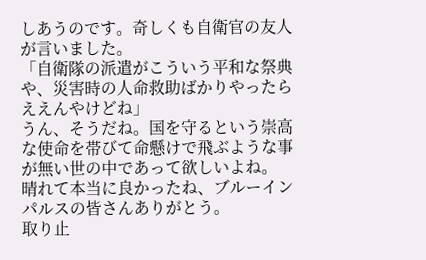しあうのです。奇しくも自衛官の友人が言いました。
「自衛隊の派遣がこういう平和な祭典や、災害時の人命救助ばかりやったらええんやけどね」
うん、そうだね。国を守るという崇高な使命を帯びて命懸けで飛ぶような事が無い世の中であって欲しいよね。
晴れて本当に良かったね、ブルーインパルスの皆さんありがとう。
取り止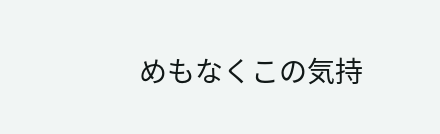めもなくこの気持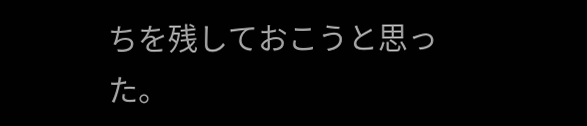ちを残しておこうと思った。